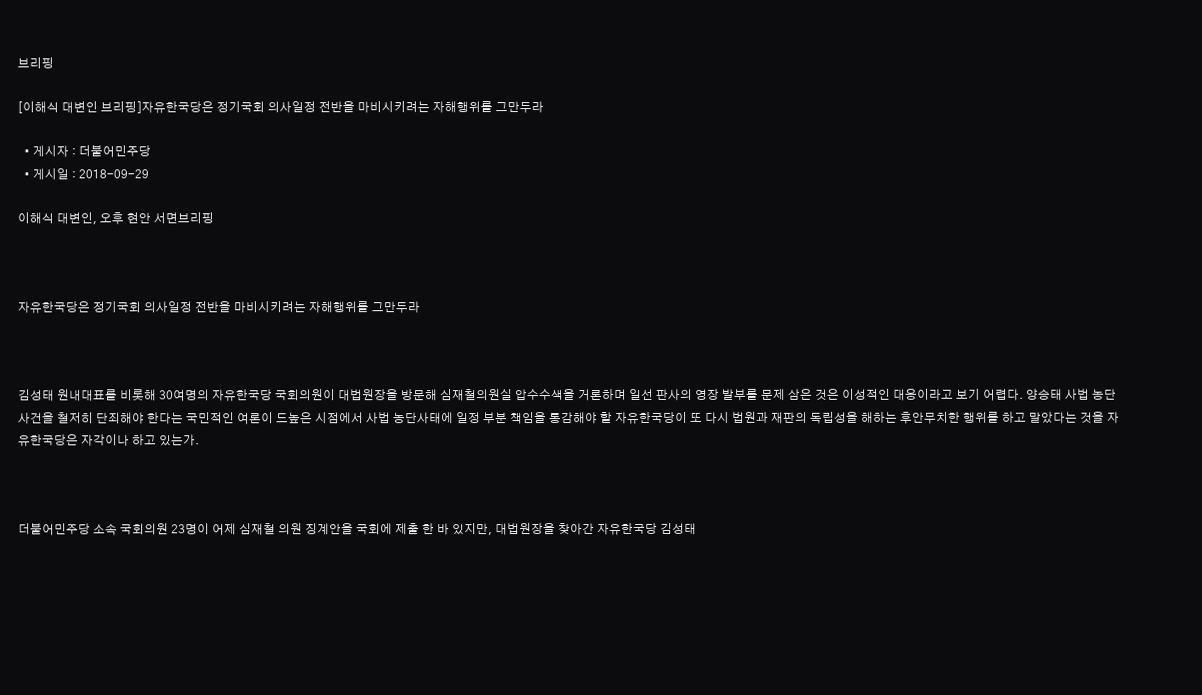브리핑

[이해식 대변인 브리핑]자유한국당은 정기국회 의사일정 전반을 마비시키려는 자해행위를 그만두라

  • 게시자 : 더불어민주당
  • 게시일 : 2018-09-29

이해식 대변인, 오후 현안 서면브리핑



자유한국당은 정기국회 의사일정 전반을 마비시키려는 자해행위를 그만두라



김성태 원내대표를 비롯해 30여명의 자유한국당 국회의원이 대법원장을 방문해 심재철의원실 압수수색을 거론하며 일선 판사의 영장 발부를 문제 삼은 것은 이성적인 대응이라고 보기 어렵다. 양승태 사법 농단 사건을 철저히 단죄해야 한다는 국민적인 여론이 드높은 시점에서 사법 농단사태에 일정 부분 책임을 통감해야 할 자유한국당이 또 다시 법원과 재판의 독립성을 해하는 후안무치한 행위를 하고 말았다는 것을 자유한국당은 자각이나 하고 있는가.



더불어민주당 소속 국회의원 23명이 어제 심재철 의원 징계안을 국회에 제출 한 바 있지만, 대법원장을 찾아간 자유한국당 김성태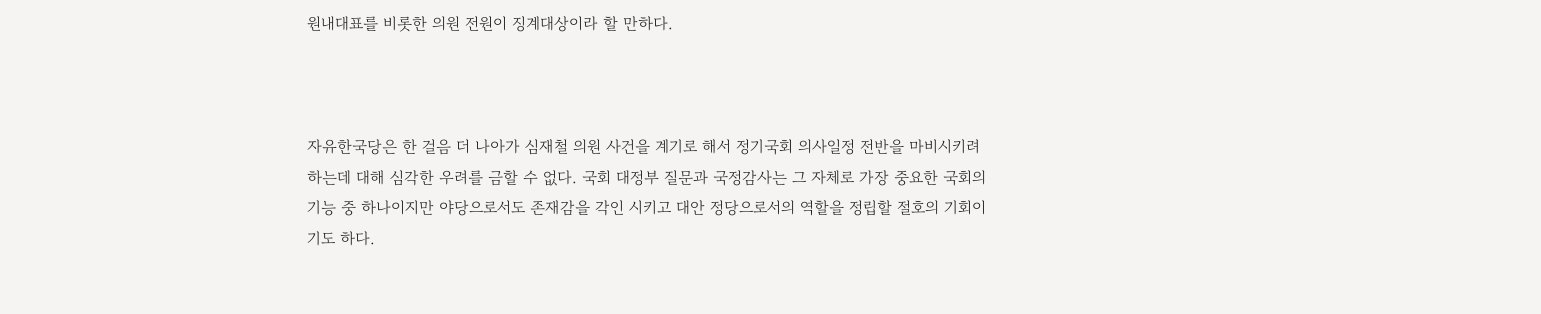원내대표를 비롯한 의원 전원이 징계대상이라 할 만하다.



자유한국당은 한 걸음 더 나아가 심재철 의원 사건을 계기로 해서 정기국회 의사일정 전반을 마비시키려 하는데 대해 심각한 우려를 금할 수 없다. 국회 대정부 질문과 국정감사는 그 자체로 가장 중요한 국회의 기능 중 하나이지만 야당으로서도 존재감을 각인 시키고 대안 정당으로서의 역할을 정립할 절호의 기회이기도 하다.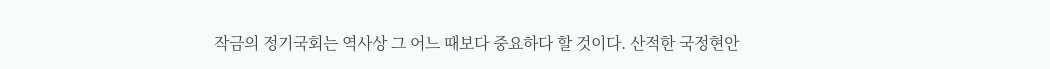작금의 정기국회는 역사상 그 어느 때보다 중요하다 할 것이다. 산적한 국정현안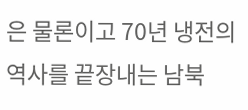은 물론이고 70년 냉전의 역사를 끝장내는 남북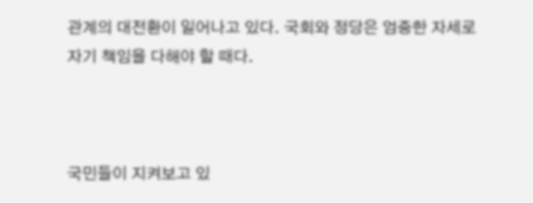관계의 대전환이 일어나고 있다. 국회와 정당은 엄중한 자세로 자기 책임을 다해야 할 때다.



국민들이 지켜보고 있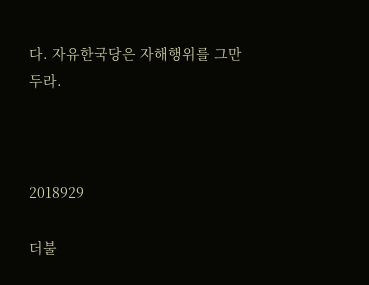다. 자유한국당은 자해행위를 그만두라.



2018929

더불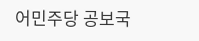어민주당 공보국